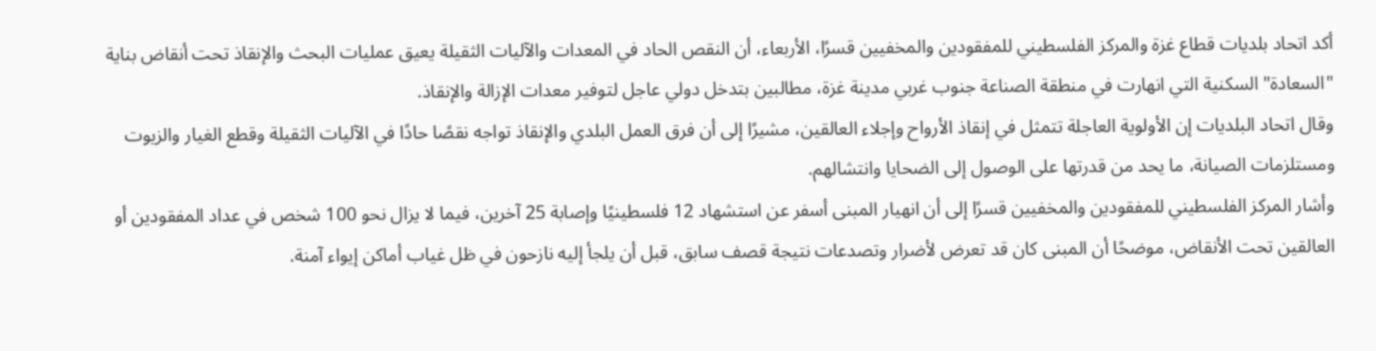أكد اتحاد بلديات قطاع غزة والمركز الفلسطيني للمفقودين والمخفيين قسرًا، الأربعاء، أن النقص الحاد في المعدات والآليات الثقيلة يعيق عمليات البحث والإنقاذ تحت أنقاض بناية "السعادة" السكنية التي انهارت في منطقة الصناعة جنوب غربي مدينة غزة، مطالبين بتدخل دولي عاجل لتوفير معدات الإزالة والإنقاذ.
وقال اتحاد البلديات إن الأولوية العاجلة تتمثل في إنقاذ الأرواح وإجلاء العالقين، مشيرًا إلى أن فرق العمل البلدي والإنقاذ تواجه نقصًا حادًا في الآليات الثقيلة وقطع الغيار والزيوت ومستلزمات الصيانة، ما يحد من قدرتها على الوصول إلى الضحايا وانتشالهم.
وأشار المركز الفلسطيني للمفقودين والمخفيين قسرًا إلى أن انهيار المبنى أسفر عن استشهاد 12 فلسطينيًا وإصابة 25 آخرين، فيما لا يزال نحو 100 شخص في عداد المفقودين أو العالقين تحت الأنقاض، موضحًا أن المبنى كان قد تعرض لأضرار وتصدعات نتيجة قصف سابق، قبل أن يلجأ إليه نازحون في ظل غياب أماكن إيواء آمنة.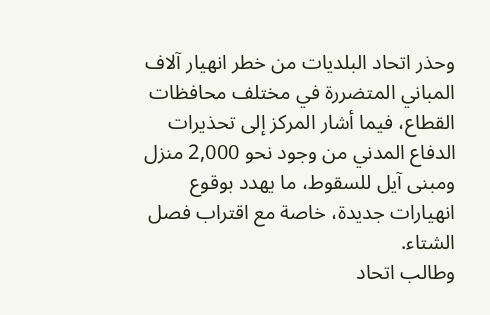وحذر اتحاد البلديات من خطر انهيار آلاف المباني المتضررة في مختلف محافظات القطاع، فيما أشار المركز إلى تحذيرات الدفاع المدني من وجود نحو 2,000 منزل ومبنى آيل للسقوط، ما يهدد بوقوع انهيارات جديدة، خاصة مع اقتراب فصل الشتاء.
وطالب اتحاد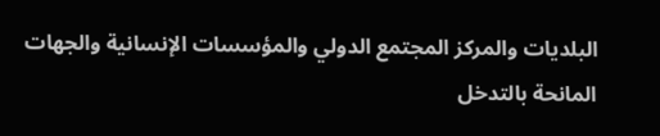البلديات والمركز المجتمع الدولي والمؤسسات الإنسانية والجهات المانحة بالتدخل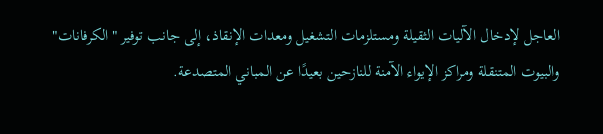العاجل لإدخال الآليات الثقيلة ومستلزمات التشغيل ومعدات الإنقاذ، إلى جانب توفير "الكرفانات" والبيوت المتنقلة ومراكز الإيواء الآمنة للنازحين بعيدًا عن المباني المتصدعة.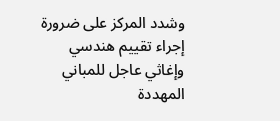وشدد المركز على ضرورة إجراء تقييم هندسي وإغاثي عاجل للمباني المهددة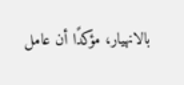بالانهيار، مؤكدًا أن عامل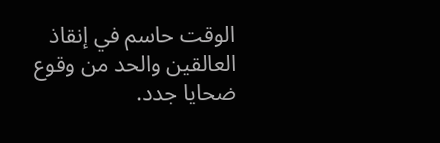الوقت حاسم في إنقاذ العالقين والحد من وقوع ضحايا جدد.